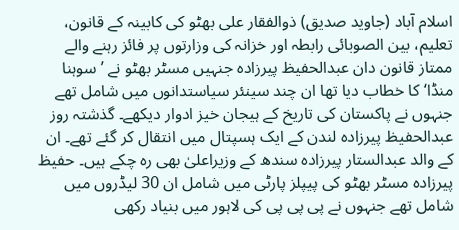اسلام آباد (جاوید صدیق) ذوالفقار علی بھٹو کی کابینہ کے قانون، تعلیم، بین الصوبائی رابطہ اور خزانہ کی وزارتوں پر فائز رہنے والے ممتاز قانون دان عبدالحفیظ پیرزادہ جنہیں مسٹر بھٹو نے ’سوہنا منڈا‘ کا خطاب دیا تھا ان چند سینئر سیاستدانوں میں شامل تھے جنہوں نے پاکستان کی تاریخ کے ہیجان خیز ادوار دیکھے۔ گذشتہ روز عبدالحفیظ پیرزادہ لندن کے ایک ہسپتال میں انتقال کر گئے تھے۔ ان کے والد عبدالستار پیرزادہ سندھ کے وزیراعلیٰ بھی رہ چکے ہیں۔ حفیظ پیرزادہ مسٹر بھٹو کی پیپلز پارٹی میں شامل ان 30 لیڈروں میں شامل تھے جنہوں نے پی پی پی کی لاہور میں بنیاد رکھی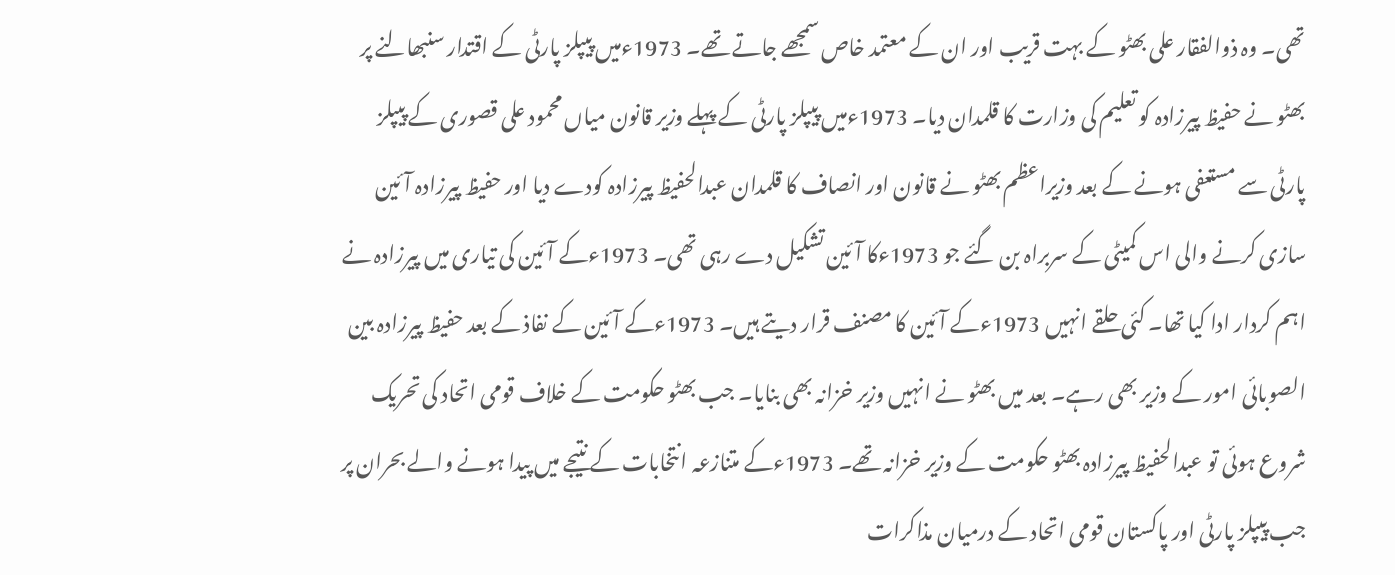تھی۔ وہ ذوالفقار علی بھٹو کے بہت قریب اور ان کے معتمد خاص سمجھے جاتے تھے۔ 1973ءمیں پیپلز پارٹی کے اقتدار سنبھالنے پر بھٹو نے حفیظ پیرزادہ کو تعلیم کی وزارت کا قلمدان دیا۔ 1973ءمیں پیپلز پارٹی کے پہلے وزیر قانون میاں محمود علی قصوری کے پیپلز پارٹی سے مستعفی ہونے کے بعد وزیراعظم بھٹو نے قانون اور انصاف کا قلمدان عبدالحفیظ پیرزادہ کودے دیا اور حفیظ پیرزادہ آئین سازی کرنے والی اس کمیٹی کے سربراہ بن گئے جو 1973ءکا آئین تشکیل دے رہی تھی۔ 1973ءکے آئین کی تیاری میں پیرزادہ نے اہم کردار ادا کیا تھا۔ کئی حلقے انہیں 1973ءکے آئین کا مصنف قرار دیتے ہیں۔ 1973ءکے آئین کے نفاذ کے بعد حفیظ پیرزادہ بین الصوبائی امور کے وزیر بھی رہے۔ بعد میں بھٹو نے انہیں وزیر خزانہ بھی بنایا۔ جب بھٹو حکومت کے خلاف قومی اتحاد کی تحریک شروع ہوئی تو عبدالحفیظ پیرزادہ بھٹو حکومت کے وزیر خزانہ تھے۔ 1973ءکے متنازعہ انتخابات کے نتیجے میں پیدا ہونے والے بحران پر جب پیپلز پارٹی اور پاکستان قومی اتحاد کے درمیان مذاکرات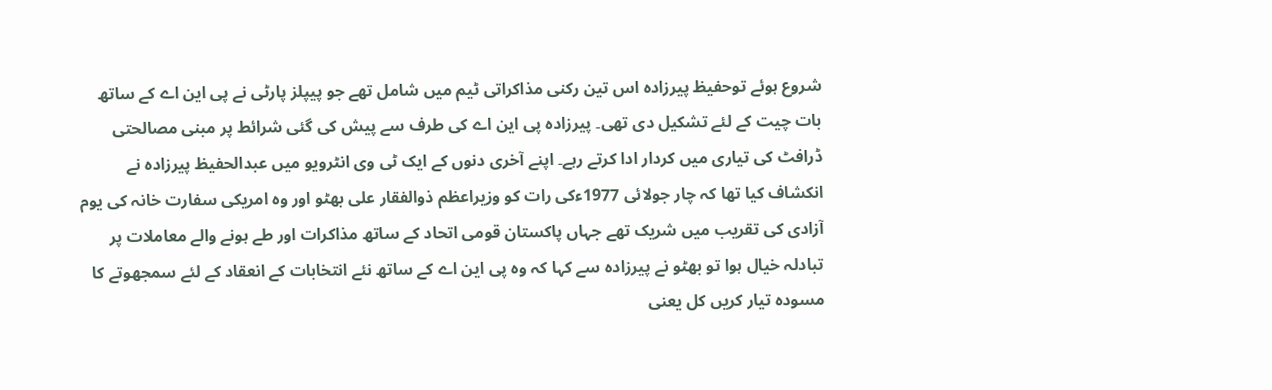شروع ہوئے توحفیظ پیرزادہ اس تین رکنی مذاکراتی ٹیم میں شامل تھے جو پیپلز پارٹی نے پی این اے کے ساتھ بات چیت کے لئے تشکیل دی تھی۔ پیرزادہ پی این اے کی طرف سے پیش کی گئی شرائط پر مبنی مصالحتی ڈرافٹ کی تیاری میں کردار ادا کرتے رہے۔ اپنے آخری دنوں کے ایک ٹی وی انٹرویو میں عبدالحفیظ پیرزادہ نے انکشاف کیا تھا کہ چار جولائی 1977ءکی رات کو وزیراعظم ذوالفقار علی بھٹو اور وہ امریکی سفارت خانہ کی یوم آزادی کی تقریب میں شریک تھے جہاں پاکستان قومی اتحاد کے ساتھ مذاکرات اور طے ہونے والے معاملات پر تبادلہ خیال ہوا تو بھٹو نے پیرزادہ سے کہا کہ وہ پی این اے کے ساتھ نئے انتخابات کے انعقاد کے لئے سمجھوتے کا مسودہ تیار کریں کل یعنی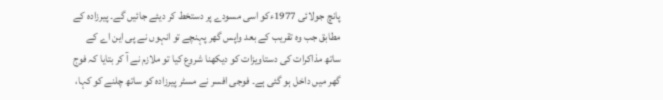پانچ جولائی 1977ءکو اسی مسودے پر دستخط کر دیئے جائیں گے۔ پیرزادہ کے مطابق جب وہ تقریب کے بعد واپس گھر پہنچے تو انہوں نے پی این اے کے ساتھ مذاکرات کی دستاویزات کو دیکھنا شروع کیا تو ملازم نے آ کر بتایا کہ فوج گھر میں داخل ہو گئی ہے۔ فوجی افسر نے مسٹر پیرزادہ کو ساتھ چلنے کو کہا،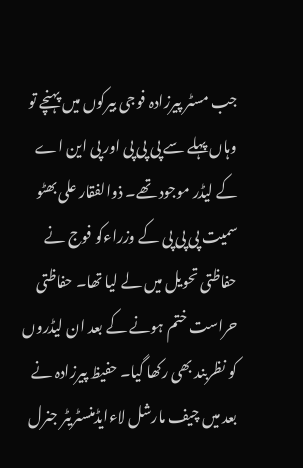جب مسٹر پیرزادہ فوجی بیرکوں میں پہنچے تو وہاں پہلے سے پی پی پی اور پی این اے کے لیڈر موجود تھے۔ ذوالفقار علی بھٹو سمیت پی پی پی کے وزراءکو فوج نے حفاظتی تحویل میں لے لیا تھا۔ حفاظتی حراست ختم ہونے کے بعد ان لیڈروں کو نظربند بھی رکھا گیا۔ حفیظ پیرزادہ نے بعد میں چیف مارشل لاءایڈمنسٹریٹر جنرل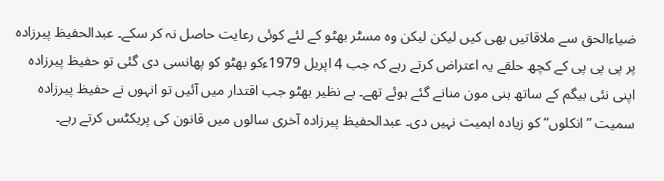ضیاءالحق سے ملاقاتیں بھی کیں لیکن لیکن وہ مسٹر بھٹو کے لئے کوئی رعایت حاصل نہ کر سکے۔ عبدالحفیظ پیرزادہ پر پی پی پی کے کچھ حلقے یہ اعتراض کرتے رہے کہ جب 4 اپریل 1979ءکو بھٹو کو پھانسی دی گئی تو حفیظ پیرزادہ اپنی نئی بیگم کے ساتھ ہنی مون منانے گئے ہوئے تھے۔ بے نظیر بھٹو جب اقتدار میں آئیں تو انہوں نے حفیظ پیرزادہ سمیت ”انکلوں“ کو زیادہ اہمیت نہیں دی۔ عبدالحفیظ پیرزادہ آخری سالوں میں قانون کی پریکٹس کرتے رہے۔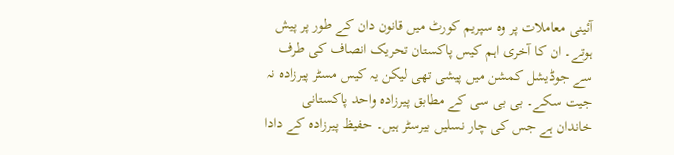آئینی معاملات پر وہ سپریم کورٹ میں قانون دان کے طور پر پیش ہوتے۔ ان کا آخری اہم کیس پاکستان تحریک انصاف کی طرف سے جوڈیشل کمشن میں پیشی تھی لیکن یہ کیس مسٹر پیرزادہ نہ جیت سکے۔ بی بی سی کے مطابق پیرزادہ واحد پاکستانی خاندان ہے جس کی چار نسلیں بیرسٹر ہیں۔ حفیظ پیرزادہ کے دادا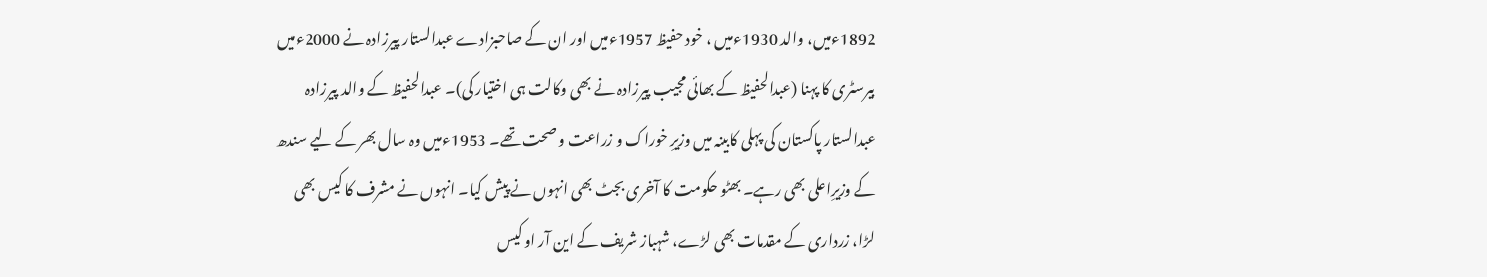1892ءمیں، والد 1930ءمیں ، خود حفیظ 1957ءمیں اور ان کے صاحبزادے عبدالستار پیرزادہ نے 2000ءمیں بیرسٹری کا پہنا (عبدالحفیظ کے بھائی مجیب پیرزادہ نے بھی وکالت ہی اختیار کی)۔ عبدالحفیظ کے والد پیرزادہ عبدالستار پاکستان کی پہلی کابینہ میں وزیرِ خوراک و زراعت و صحت تھے۔ 1953ءمیں وہ سال بھر کے لیے سندھ کے وزیرِاعلی بھی رہے۔ بھٹو حکومت کا آخری بجٹ بھی انہوں نے پیش کیا۔ انہوں نے مشرف کا کیس بھی لڑا، زرداری کے مقدمات بھی لڑے، شہباز شریف کے این آر او کیس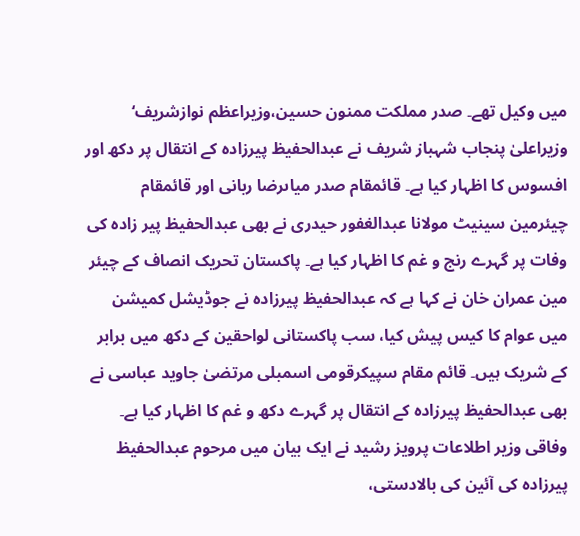میں وکیل تھے۔ صدر مملکت ممنون حسین،وزیراعظم نوازشریف‘ وزیراعلیٰ پنجاب شہباز شریف نے عبدالحفیظ پیرزادہ کے انتقال پر دکھ اور افسوس کا اظہار کیا ہے۔ قائمقام صدر میاںرضا ربانی اور قائمقام چیئرمین سینیٹ مولانا عبدالغفور حیدری نے بھی عبدالحفیظ پیر زادہ کی وفات پر گہرے رنج و غم کا اظہار کیا ہے۔ پاکستان تحریک انصاف کے چیئر مین عمران خان نے کہا ہے کہ عبدالحفیظ پیرزادہ نے جوڈیشل کمیشن میں عوام کا کیس پیش کیا، سب پاکستانی لواحقین کے دکھ میں برابر کے شریک ہیں۔ قائم مقام سپیکرقومی اسمبلی مرتضیٰ جاوید عباسی نے بھی عبدالحفیظ پیرزادہ کے انتقال پر گہرے دکھ و غم کا اظہار کیا ہے۔ وفاقی وزیر اطلاعات پرویز رشید نے ایک بیان میں مرحوم عبدالحفیظ پیرزادہ کی آئین کی بالادستی،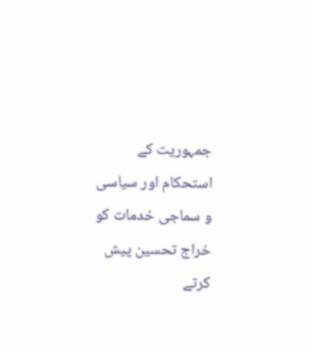جمہوریت کے استحکام اور سیاسی و سماجی خدمات کو خراج تحسین پیش کرتے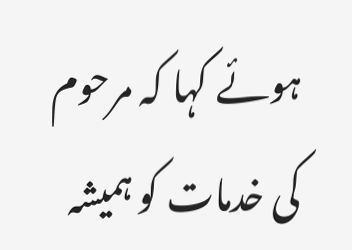ہوئے کہا کہ مرحوم کی خدمات کو ہمیشہ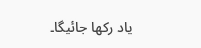یاد رکھا جائیگا۔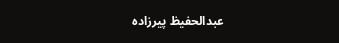عبدالحفیظ پیرزادہ